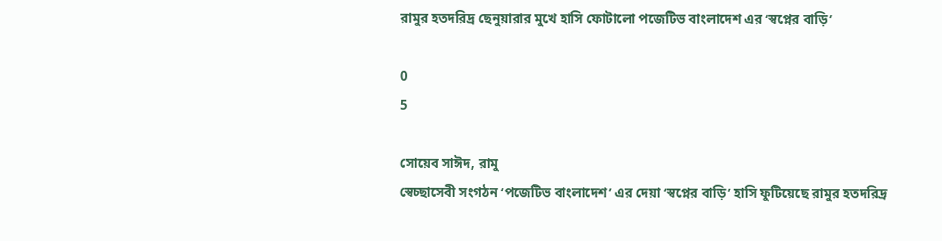রামুর হতদরিদ্র ছেনুয়ারার মুখে হাসি ফোটালো পজেটিভ বাংলাদেশ এর ‘স্বপ্নের বাড়ি’

0
5

সোয়েব সাঈদ, রামু
স্বেচ্ছাসেবী সংগঠন ‘পজেটিভ বাংলাদেশ’ এর দেয়া ‘স্বপ্নের বাড়ি’ হাসি ফুটিয়েছে রামুর হতদরিদ্র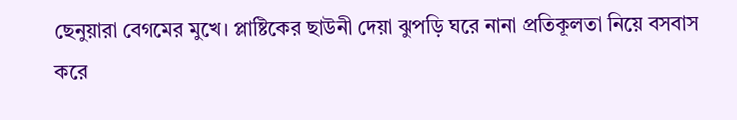ছেনুয়ারা বেগমের মুখে। প্লাষ্টিকের ছাউনী দেয়া ঝুপড়ি ঘরে নানা প্রতিকূলতা নিয়ে বসবাস করে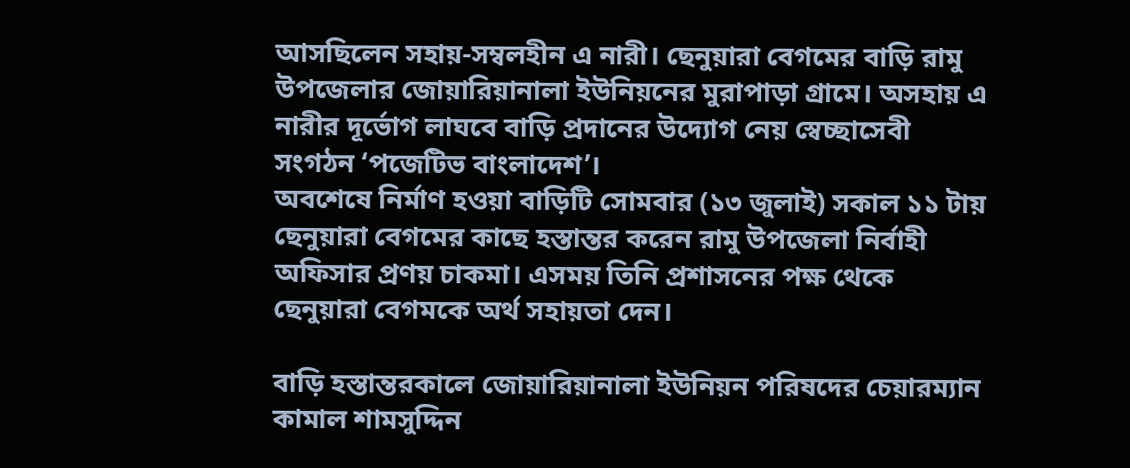আসছিলেন সহায়-সম্বলহীন এ নারী। ছেনুয়ারা বেগমের বাড়ি রামু উপজেলার জোয়ারিয়ানালা ইউনিয়নের মুরাপাড়া গ্রামে। অসহায় এ নারীর দূর্ভোগ লাঘবে বাড়ি প্রদানের উদ্যোগ নেয় স্বেচ্ছাসেবী সংগঠন ‘পজেটিভ বাংলাদেশ’।
অবশেষে নির্মাণ হওয়া বাড়িটি সোমবার (১৩ জুলাই) সকাল ১১ টায় ছেনুয়ারা বেগমের কাছে হস্তান্তর করেন রামু উপজেলা নির্বাহী অফিসার প্রণয় চাকমা। এসময় তিনি প্রশাসনের পক্ষ থেকে ছেনুয়ারা বেগমকে অর্থ সহায়তা দেন।

বাড়ি হস্তান্তরকালে জোয়ারিয়ানালা ইউনিয়ন পরিষদের চেয়ারম্যান কামাল শামসুদ্দিন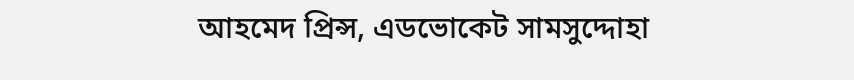আহমেদ প্রিন্স, এডভোকেট সামসুদ্দোহা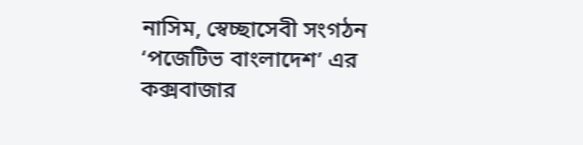নাসিম, স্বেচ্ছাসেবী সংগঠন ‘পজেটিভ বাংলাদেশ’ এর কক্সবাজার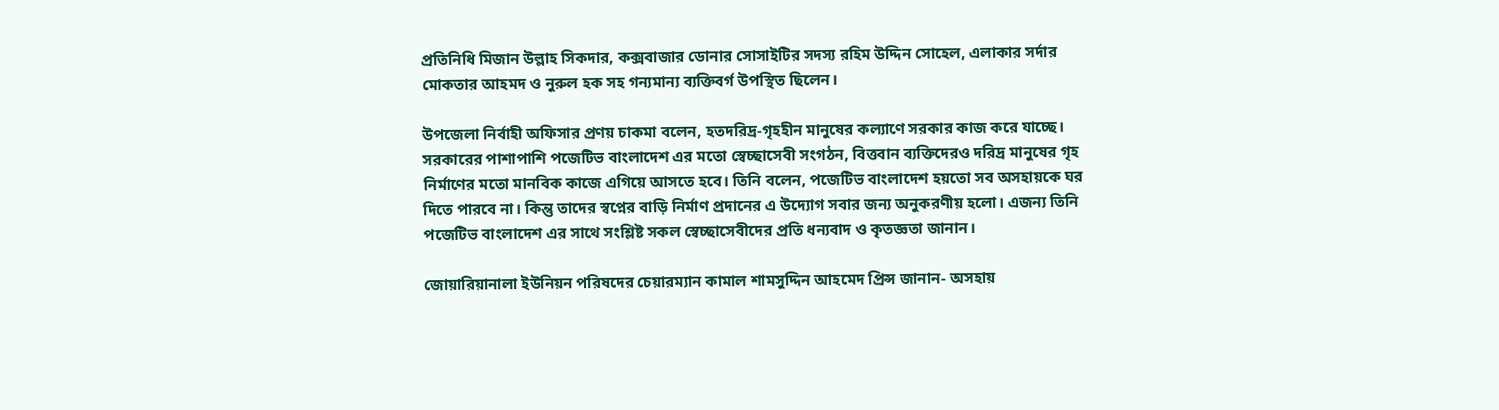প্রতিনিধি মিজান উল্লাহ সিকদার, কক্সবাজার ডোনার সোসাইটির সদস্য রহিম উদ্দিন সোহেল, এলাকার সর্দার মোকতার আহমদ ও নুরুল হক সহ গন্যমান্য ব্যক্তিবর্গ উপস্থিত ছিলেন।

উপজেলা নির্বাহী অফিসার প্রণয় চাকমা বলেন, হতদরিদ্র-গৃহহীন মানুষের কল্যাণে সরকার কাজ করে যাচ্ছে। সরকারের পাশাপাশি পজেটিভ বাংলাদেশ এর মতো স্বেচ্ছাসেবী সংগঠন, বিত্তবান ব্যক্তিদেরও দরিদ্র মানুষের গৃহ নির্মাণের মতো মানবিক কাজে এগিয়ে আসতে হবে। তিনি বলেন, পজেটিভ বাংলাদেশ হয়তো সব অসহায়কে ঘর দিতে পারবে না। কিন্তু তাদের স্বপ্নের বাড়ি নির্মাণ প্রদানের এ উদ্যোগ সবার জন্য অনুকরণীয় হলো। এজন্য তিনি পজেটিভ বাংলাদেশ এর সাথে সংশ্লিষ্ট সকল স্বেচ্ছাসেবীদের প্রতি ধন্যবাদ ও কৃতজ্ঞতা জানান।

জোয়ারিয়ানালা ইউনিয়ন পরিষদের চেয়ারম্যান কামাল শামসুদ্দিন আহমেদ প্রিন্স জানান- অসহায়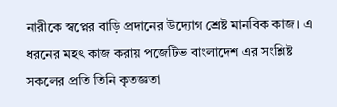নারীকে স্বপ্নের বাড়ি প্রদানের উদ্যোগ শ্রেষ্ট মানবিক কাজ। এ ধরনের মহৎ কাজ করায় পজেটিভ বাংলাদেশ এর সংশ্লিষ্ট সকলের প্রতি তিনি কৃতজ্ঞতা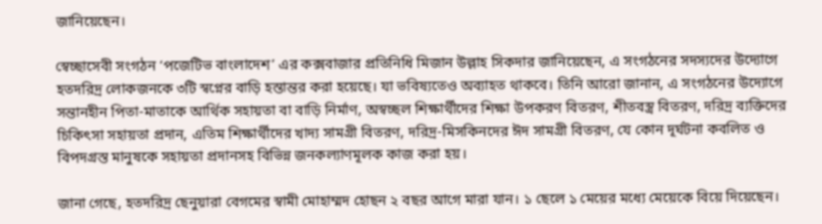জানিয়েছেন।

স্বেচ্ছাসেবী সংগঠন ‘পজেটিভ বাংলাদেশ’ এর কক্সবাজার প্রতিনিধি মিজান উল্লাহ সিকদার জানিয়েছেন, এ সংগঠনের সদস্যদের উদ্যোগে হতদরিদ্র লোকজনকে ৩টি স্বপ্নের বাড়ি হস্তান্তর করা হয়েছে। যা ভবিষ্যতেও অব্যাহত থাকবে। তিনি আরো জানান, এ সংগঠনের উদ্যোগে সন্তানহীন পিতা-মাতাকে আর্থিক সহায়তা বা বাড়ি নির্মাণ, অস্বচ্ছল শিক্ষার্থীদের শিক্ষা উপকরণ বিতরণ, শীতবস্ত্র বিতরণ, দরিদ্র ব্যক্তিদের চিকিৎসা সহায়তা প্রদান, এতিম শিক্ষার্থীদের খাদ্য সামগ্রী বিতরণ, দরিদ্র-মিসকিনদের ঈদ সামগ্রী বিতরণ, যে কোন দূর্ঘটনা কবলিত ও বিপদগ্রস্ত মানুষকে সহায়তা প্রদানসহ বিভিন্ন জনকল্যাণমূলক কাজ করা হয়।

জানা গেছে, হতদরিদ্র ছেনুয়ারা বেগমের স্বামী মোহাম্মদ হোছন ২ বছর আগে মারা যান। ১ ছেলে ১ মেয়ের মধ্যে মেয়েকে বিয়ে দিয়েছেন।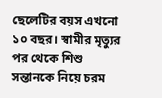ছেলেটির বয়স এখনো ১০ বছর। স্বামীর মৃত্যুর পর থেকে শিশু সন্তানকে নিয়ে চরম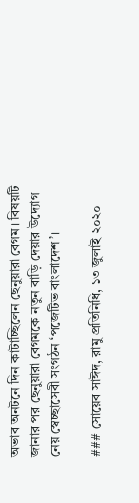অভাব অনটনে দিন কাটাচ্ছিলেন ছেনুয়ারা বেগম। বিষয়টি জানার পর ছেনুয়ারা বেগমকে নতুন বাড়ি দেয়ার উদ্যোগ নেয় স্বেচ্ছাসেবী সংগঠন ‘পজেটিভ বাংলাদেশ’।

### সোয়েব সাঈদ, রামু প্রতিনিধি, ১৩ জুলাই ২০২০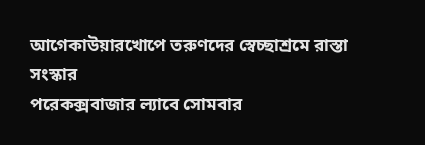আগেকাউয়ারখোপে তরুণদের স্বেচ্ছাশ্রমে রাস্তা সংস্কার
পরেকক্সবাজার ল্যাবে সোমবার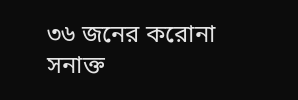৩৬ জনের করোনা সনাক্ত